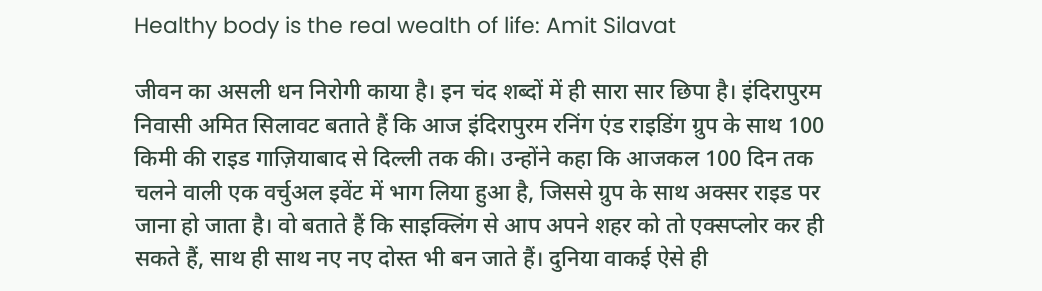Healthy body is the real wealth of life: Amit Silavat

जीवन का असली धन निरोगी काया है। इन चंद शब्दों में ही सारा सार छिपा है। इंदिरापुरम निवासी अमित सिलावट बताते हैं कि आज इंदिरापुरम रनिंग एंड राइडिंग ग्रुप के साथ 100 किमी की राइड गाज़ियाबाद से दिल्ली तक की। उन्होंने कहा कि आजकल 100 दिन तक चलने वाली एक वर्चुअल इवेंट में भाग लिया हुआ है, जिससे ग्रुप के साथ अक्सर राइड पर जाना हो जाता है। वो बताते हैं कि साइक्लिंग से आप अपने शहर को तो एक्सप्लोर कर ही सकते हैं, साथ ही साथ नए नए दोस्त भी बन जाते हैं। दुनिया वाकई ऐसे ही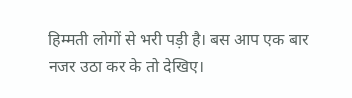हिम्मती लोगों से भरी पड़ी है। बस आप एक बार नजर उठा कर के तो देखिए।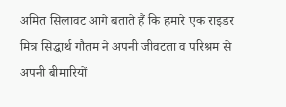अमित सिलावट आगे बताते हैं कि हमारे एक राइडर मित्र सिद्धार्थ गौतम ने अपनी जीवटता व परिश्रम से अपनी बीमारियों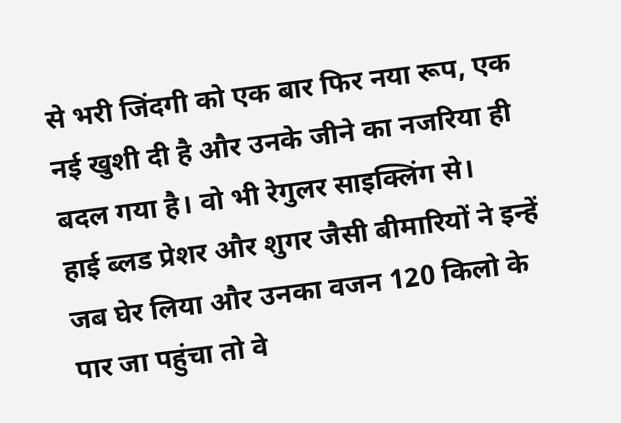से भरी जिंदगी को एक बार फिर नया रूप, एक नई खुशी दी है और उनके जीने का नजरिया ही बदल गया है। वो भी रेगुलर साइक्लिंग से।
हाई ब्लड प्रेशर और शुगर जैसी बीमारियों ने इन्हें जब घेर लिया और उनका वजन 120 किलो के पार जा पहुंचा तो वे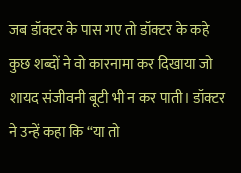जब डॉक्टर के पास गए तो डॉक्टर के कहे कुछ शब्दों ने वो कारनामा कर दिखाया जो शायद संजीवनी बूटी भी न कर पाती। डॉक्टर ने उन्हें कहा कि “या तो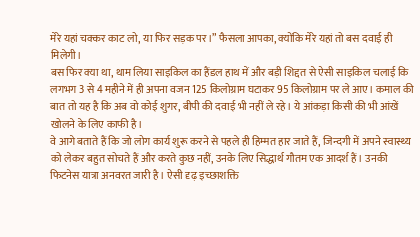मेरे यहां चक्कर काट लो, या फिर सड़क पर।” फैसला आपका, क्योंकि मेरे यहां तो बस दवाई ही मिलेगी।
बस फिर क्या था, थाम लिया साइकिल का हैंडल हाथ में और बड़ी शिद्दत से ऐसी साइकिल चलाई कि लगभग 3 से 4 महीने में ही अपना वजन 125 किलोग्राम घटाकर 95 किलोग्राम पर ले आए। कमाल की बात तो यह है कि अब वो कोई शुगर, बीपी की दवाई भी नहीं ले रहे। ये आंकड़ा किसी की भी आंखें खोलने के लिए काफी है।
वे आगे बताते हैं कि जो लोग कार्य शुरू करने से पहले ही हिम्मत हार जाते हैं, जिन्दगी में अपने स्वास्थ्य को लेकर बहुत सोचते हैं और करते कुछ नहीं, उनके लिए सिद्धार्थ गौतम एक आदर्श हैं। उनकी फिटनेस यात्रा अनवरत जारी है। ऐसी दृढ़ इच्छाशक्ति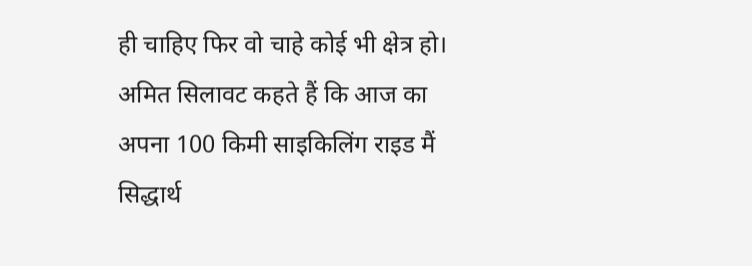ही चाहिए फिर वो चाहे कोई भी क्षेत्र हो।
अमित सिलावट कहते हैं कि आज का अपना 100 किमी साइकिलिंग राइड मैं सिद्धार्थ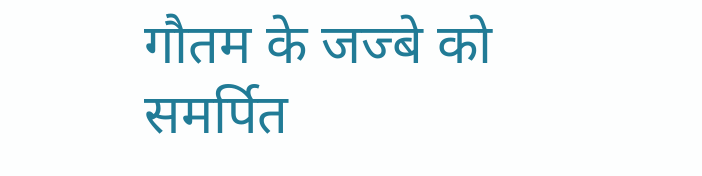गौतम के जज्बे को समर्पित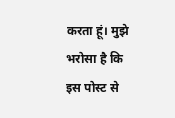करता हूं। मुझे भरोसा है कि इस पोस्ट से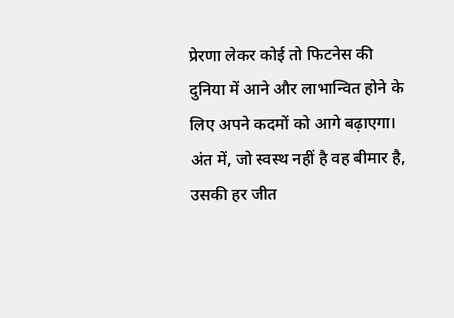प्रेरणा लेकर कोई तो फिटनेस की दुनिया में आने और लाभान्वित होने के लिए अपने कदमों को आगे बढ़ाएगा। अंत में, जो स्वस्थ नहीं है वह बीमार है,
उसकी हर जीत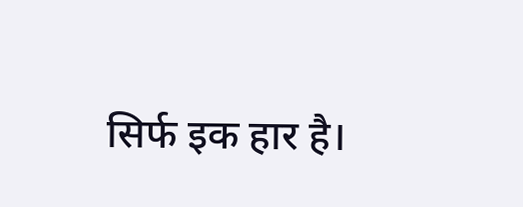सिर्फ इक हार है।